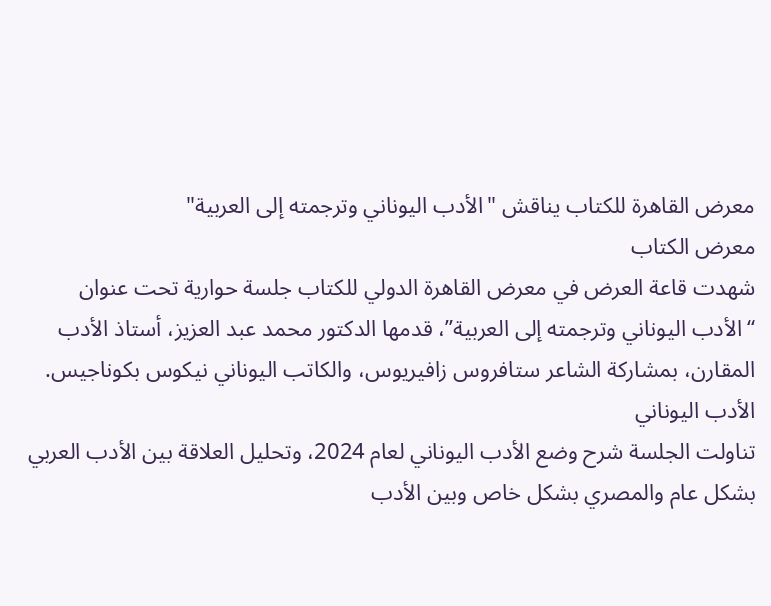معرض القاهرة للكتاب يناقش "الأدب اليوناني وترجمته إلى العربية"
معرض الكتاب
شهدت قاعة العرض في معرض القاهرة الدولي للكتاب جلسة حوارية تحت عنوان “الأدب اليوناني وترجمته إلى العربية”، قدمها الدكتور محمد عبد العزيز، أستاذ الأدب المقارن، بمشاركة الشاعر ستافروس زافيريوس، والكاتب اليوناني نيكوس بكوناجيس.
الأدب اليوناني
تناولت الجلسة شرح وضع الأدب اليوناني لعام 2024، وتحليل العلاقة بين الأدب العربي بشكل عام والمصري بشكل خاص وبين الأدب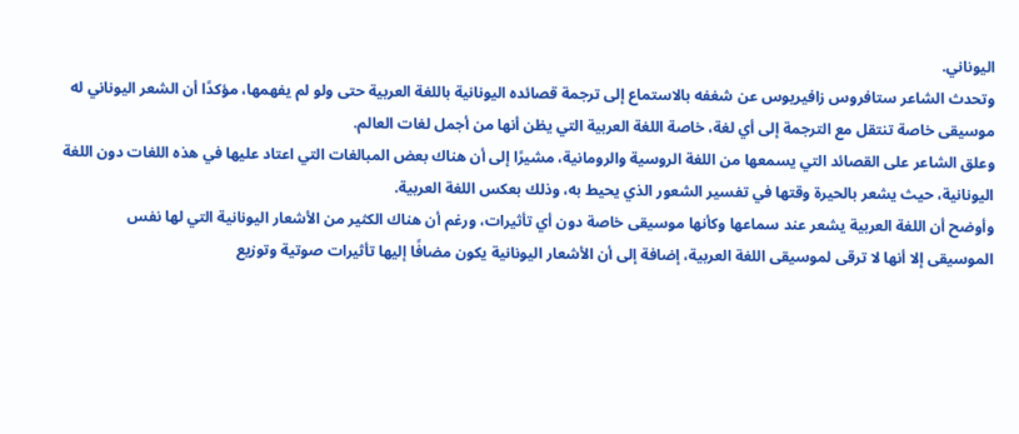اليوناني.
وتحدث الشاعر ستافروس زافيريوس عن شغفه بالاستماع إلى ترجمة قصائده اليونانية باللغة العربية حتى ولو لم يفهمها، مؤكدًا أن الشعر اليوناني له موسيقى خاصة تنتقل مع الترجمة إلى أي لغة، خاصة اللغة العربية التي يظن أنها من أجمل لغات العالم.
وعلق الشاعر على القصائد التي يسمعها من اللغة الروسية والرومانية، مشيرًا إلى أن هناك بعض المبالغات التي اعتاد عليها في هذه اللغات دون اللغة اليونانية، حيث يشعر بالحيرة وقتها في تفسير الشعور الذي يحيط به، وذلك بعكس اللغة العربية.
وأوضح أن اللغة العربية يشعر عند سماعها وكأنها موسيقى خاصة دون أي تأثيرات، ورغم أن هناك الكثير من الأشعار اليونانية التي لها نفس الموسيقى إلا أنها لا ترقى لموسيقى اللغة العربية، إضافة إلى أن الأشعار اليونانية يكون مضافًا إليها تأثيرات صوتية وتوزيع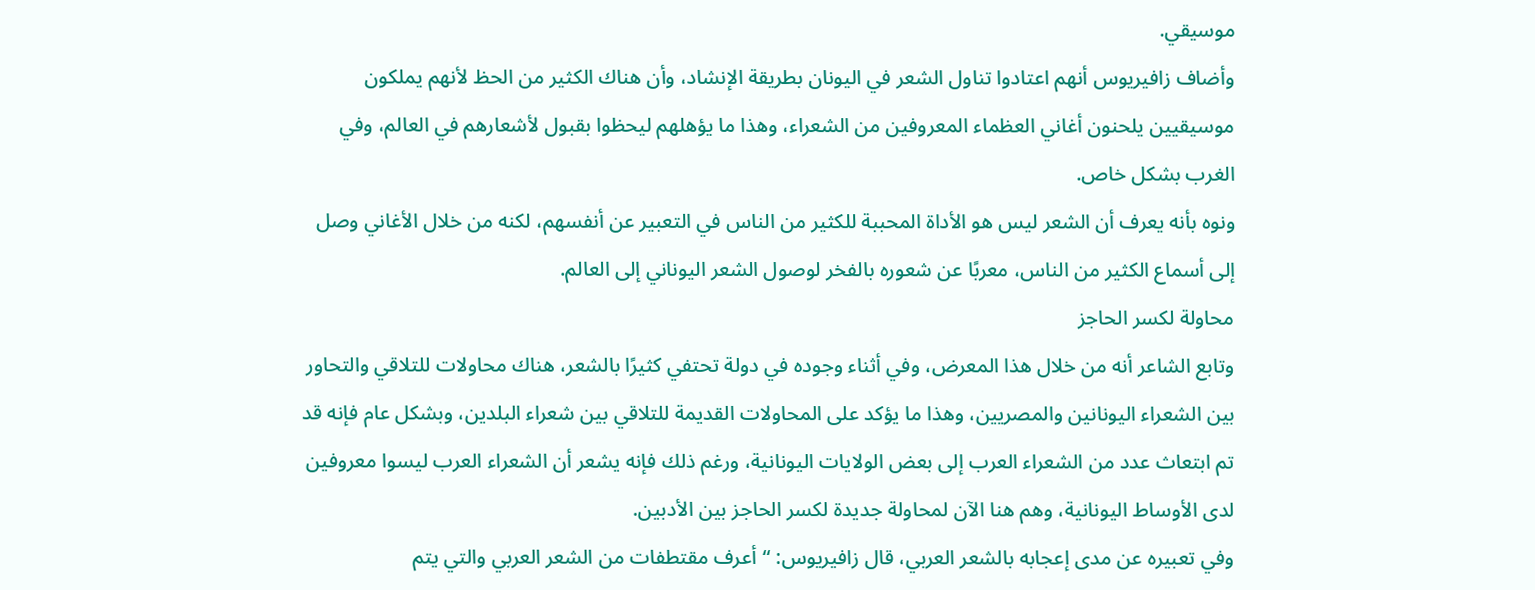موسيقي.
وأضاف زافيريوس أنهم اعتادوا تناول الشعر في اليونان بطريقة الإنشاد، وأن هناك الكثير من الحظ لأنهم يملكون موسيقيين يلحنون أغاني العظماء المعروفين من الشعراء، وهذا ما يؤهلهم ليحظوا بقبول لأشعارهم في العالم، وفي الغرب بشكل خاص.
ونوه بأنه يعرف أن الشعر ليس هو الأداة المحببة للكثير من الناس في التعبير عن أنفسهم، لكنه من خلال الأغاني وصل إلى أسماع الكثير من الناس، معربًا عن شعوره بالفخر لوصول الشعر اليوناني إلى العالم.
محاولة لكسر الحاجز
وتابع الشاعر أنه من خلال هذا المعرض، وفي أثناء وجوده في دولة تحتفي كثيرًا بالشعر، هناك محاولات للتلاقي والتحاور بين الشعراء اليونانين والمصريين، وهذا ما يؤكد على المحاولات القديمة للتلاقي بين شعراء البلدين، وبشكل عام فإنه قد تم ابتعاث عدد من الشعراء العرب إلى بعض الولايات اليونانية، ورغم ذلك فإنه يشعر أن الشعراء العرب ليسوا معروفين لدى الأوساط اليونانية، وهم هنا الآن لمحاولة جديدة لكسر الحاجز بين الأدبين.
وفي تعبيره عن مدى إعجابه بالشعر العربي، قال زافيريوس: “أعرف مقتطفات من الشعر العربي والتي يتم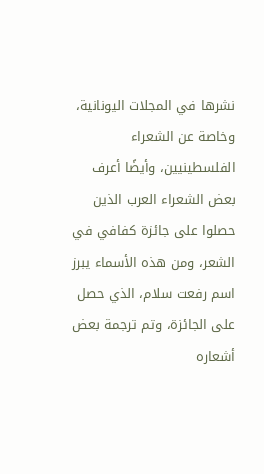نشرها في المجلات اليونانية، وخاصة عن الشعراء الفلسطينيين، وأيضًا أعرف بعض الشعراء العرب الذين حصلوا على جائزة كفافي في الشعر، ومن هذه الأسماء يبرز اسم رفعت سلام، الذي حصل على الجائزة، وتم ترجمة بعض أشعاره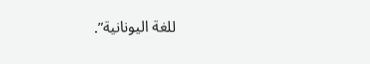للغة اليونانية”.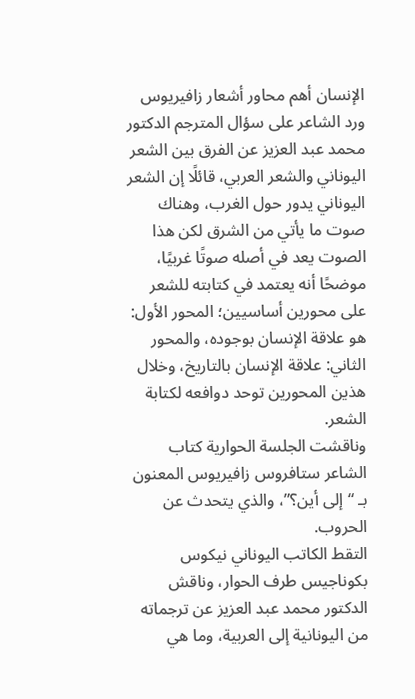الإنسان أهم محاور أشعار زافيريوس
ورد الشاعر على سؤال المترجم الدكتور محمد عبد العزيز عن الفرق بين الشعر اليوناني والشعر العربي، قائلًا إن الشعر اليوناني يدور حول الغرب، وهناك صوت ما يأتي من الشرق لكن هذا الصوت يعد في أصله صوتًا غربيًا، موضحًا أنه يعتمد في كتابته للشعر على محورين أساسيين؛ المحور الأول: هو علاقة الإنسان بوجوده، والمحور الثاني: علاقة الإنسان بالتاريخ، وخلال هذين المحورين توحد دوافعه لكتابة الشعر.
وناقشت الجلسة الحوارية كتاب الشاعر ستافروس زافيريوس المعنون بـ “إلى أين؟”، والذي يتحدث عن الحروب.
التقط الكاتب اليوناني نيكوس بكوناجيس طرف الحوار، وناقش الدكتور محمد عبد العزيز عن ترجماته من اليونانية إلى العربية، وما هي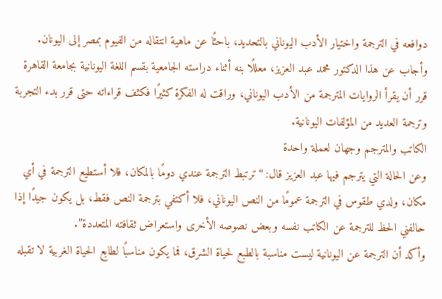دوافعه في الترجمة واختيار الأدب اليوناني بالتحديد، باحثًا عن ماهية انتقاله من الفيوم بمصر إلى اليونان.
وأجاب عن هذا الدكتور محمد عبد العزيز، معللًا بنه أثناء دراسته الجامعية بقسم اللغة اليونانية بجامعة القاهرة قرر أن يقرأ الروايات المترجمة من الأدب اليوناني، وراقت له الفكرة كثيرًا فكثف قراءاته حتى قرر بدء التجربة وترجمة العديد من المؤلفات اليونانية.
الكاتب والمترجم وجهان لعملة واحدة
وعن الحالة التي يترجم فيها عبد العزيز قال: “ترتبط الترجمة عندي دومًا بالمكان، فلا أستطيع الترجمة في أي مكان، ولدي طقوس في الترجمة عمومًا من النص اليوناني، فلا أكتفي بترجمة النص فقط، بل يكون جيدًا إذا حالفني الحظ للترجمة عن الكاتب نفسه وبعض نصوصه الأخرى واستعراض ثقافته المتعددة”.
وأكد أن الترجمة عن اليونانية ليست مناسبة بالطبع لحياة الشرق، فما يكون مناسبًا لطابع الحياة الغربية لا تقبله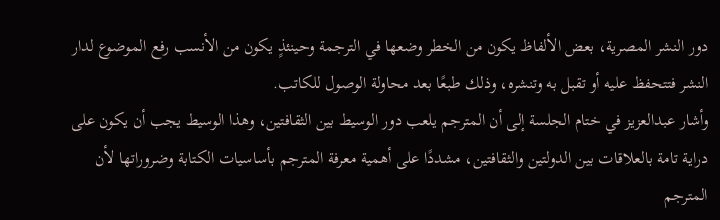دور النشر المصرية، بعض الألفاظ يكون من الخطر وضعها في الترجمة وحينئذٍ يكون من الأنسب رفع الموضوع لدار النشر فتتحفظ عليه أو تقبل به وتنشره، وذلك طبعًا بعد محاولة الوصول للكاتب.
وأشار عبدالعزيز في ختام الجلسة إلى أن المترجم يلعب دور الوسيط بين الثقافتين، وهذا الوسيط يجب أن يكون على دراية تامة بالعلاقات بين الدولتين والثقافتين، مشددًا على أهمية معرفة المترجم بأساسيات الكتابة وضروراتها لأن المترجم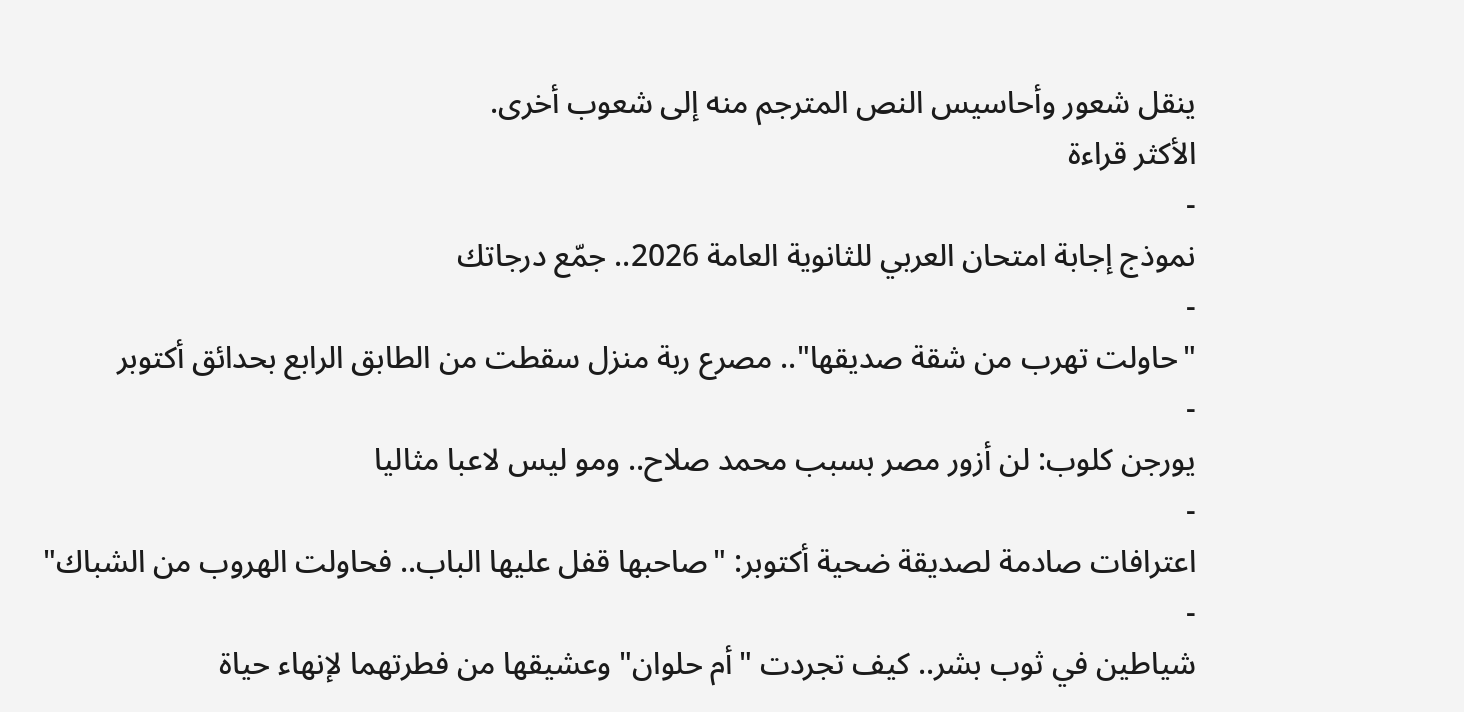ينقل شعور وأحاسيس النص المترجم منه إلى شعوب أخرى.
الأكثر قراءة
-
نموذج إجابة امتحان العربي للثانوية العامة 2026.. جمّع درجاتك
-
"حاولت تهرب من شقة صديقها".. مصرع ربة منزل سقطت من الطابق الرابع بحدائق أكتوبر
-
يورجن كلوب: لن أزور مصر بسبب محمد صلاح.. ومو ليس لاعبا مثاليا
-
اعترافات صادمة لصديقة ضحية أكتوبر: "صاحبها قفل عليها الباب.. فحاولت الهروب من الشباك"
-
شياطين في ثوب بشر.. كيف تجردت "أم حلوان" وعشيقها من فطرتهما لإنهاء حياة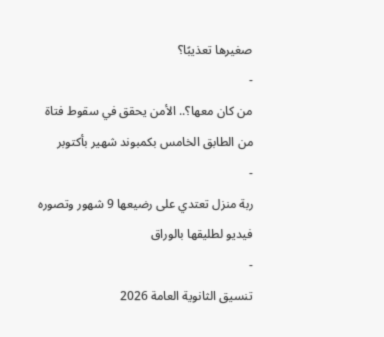صغيرها تعذيبًا؟
-
من كان معها؟.. الأمن يحقق في سقوط فتاة من الطابق الخامس بكمبوند شهير بأكتوبر
-
ربة منزل تعتدي على رضيعها 9 شهور وتصوره فيديو لطليقها بالوراق
-
تنسيق الثانوية العامة 2026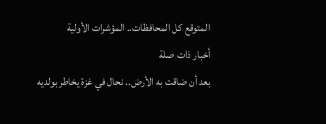المتوقع كل المحافظات.. المؤشرات الأولية
أخبار ذات صلة
بعد أن ضاقت به الأرض.. نحال في غزة يخاطر بولديه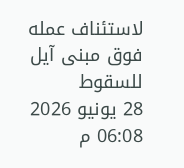لاستئناف عمله فوق مبنى آيل للسقوط
28 يونيو 2026 06:08 م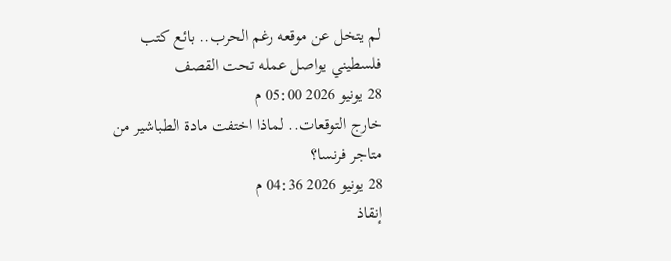لم يتخل عن موقعه رغم الحرب.. بائع كتب فلسطيني يواصل عمله تحت القصف
28 يونيو 2026 05:00 م
خارج التوقعات.. لماذا اختفت مادة الطباشير من متاجر فرنسا؟
28 يونيو 2026 04:36 م
إنقاذ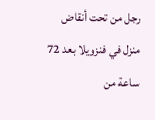رجل من تحت أنقاض منزل في فنزويلا بعد 72 ساعة من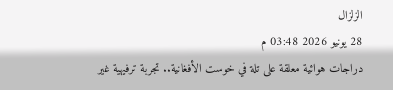الزلزال
28 يونيو 2026 03:48 م
دراجات هوائية معلقة على تلة في خوست الأفغانية.. تجربة ترفيهية غير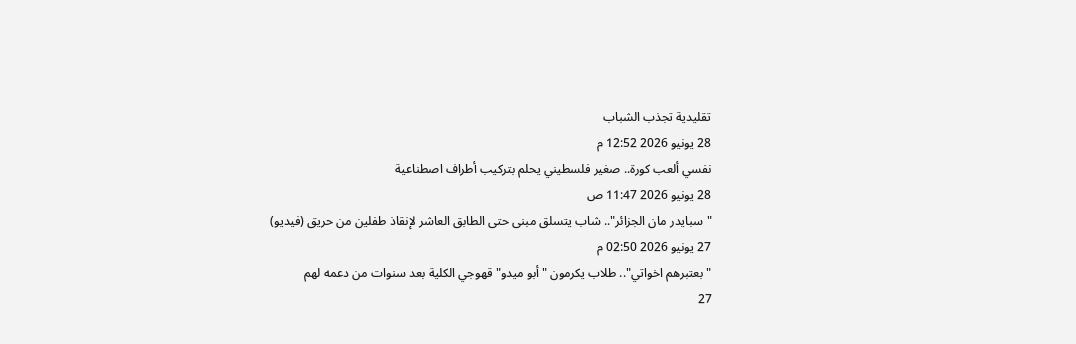تقليدية تجذب الشباب
28 يونيو 2026 12:52 م
نفسي ألعب كورة.. صغير فلسطيني يحلم بتركيب أطراف اصطناعية
28 يونيو 2026 11:47 ص
"سبايدر مان الجزائر".. شاب يتسلق مبنى حتى الطابق العاشر لإنقاذ طفلين من حريق (فيديو)
27 يونيو 2026 02:50 م
"بعتبرهم اخواتي".. طلاب يكرمون "أبو ميدو" قهوجي الكلية بعد سنوات من دعمه لهم
27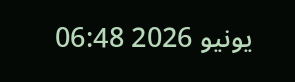يونيو 2026 06:48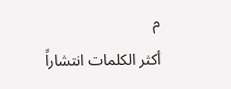م
أكثر الكلمات انتشاراً